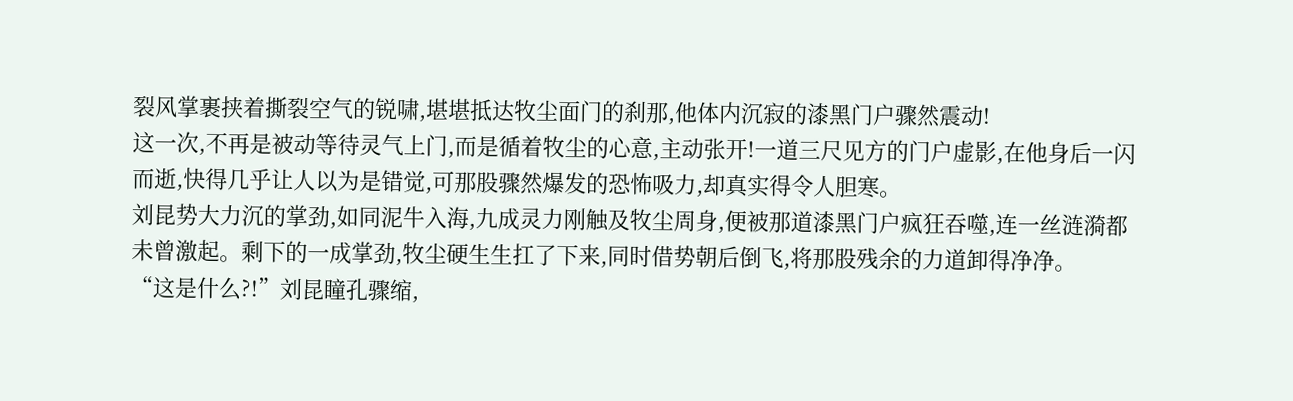裂风掌裹挟着撕裂空气的锐啸,堪堪抵达牧尘面门的刹那,他体内沉寂的漆黑门户骤然震动!
这一次,不再是被动等待灵气上门,而是循着牧尘的心意,主动张开!一道三尺见方的门户虚影,在他身后一闪而逝,快得几乎让人以为是错觉,可那股骤然爆发的恐怖吸力,却真实得令人胆寒。
刘昆势大力沉的掌劲,如同泥牛入海,九成灵力刚触及牧尘周身,便被那道漆黑门户疯狂吞噬,连一丝涟漪都未曾激起。剩下的一成掌劲,牧尘硬生生扛了下来,同时借势朝后倒飞,将那股残余的力道卸得净净。
“这是什么?!”刘昆瞳孔骤缩,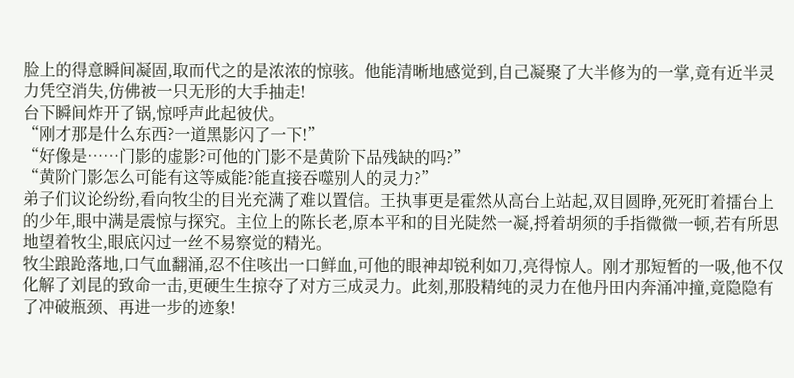脸上的得意瞬间凝固,取而代之的是浓浓的惊骇。他能清晰地感觉到,自己凝聚了大半修为的一掌,竟有近半灵力凭空消失,仿佛被一只无形的大手抽走!
台下瞬间炸开了锅,惊呼声此起彼伏。
“刚才那是什么东西?一道黑影闪了一下!”
“好像是……门影的虚影?可他的门影不是黄阶下品残缺的吗?”
“黄阶门影怎么可能有这等威能?能直接吞噬别人的灵力?”
弟子们议论纷纷,看向牧尘的目光充满了难以置信。王执事更是霍然从高台上站起,双目圆睁,死死盯着擂台上的少年,眼中满是震惊与探究。主位上的陈长老,原本平和的目光陡然一凝,捋着胡须的手指微微一顿,若有所思地望着牧尘,眼底闪过一丝不易察觉的精光。
牧尘踉跄落地,口气血翻涌,忍不住咳出一口鲜血,可他的眼神却锐利如刀,亮得惊人。刚才那短暂的一吸,他不仅化解了刘昆的致命一击,更硬生生掠夺了对方三成灵力。此刻,那股精纯的灵力在他丹田内奔涌冲撞,竟隐隐有了冲破瓶颈、再进一步的迹象!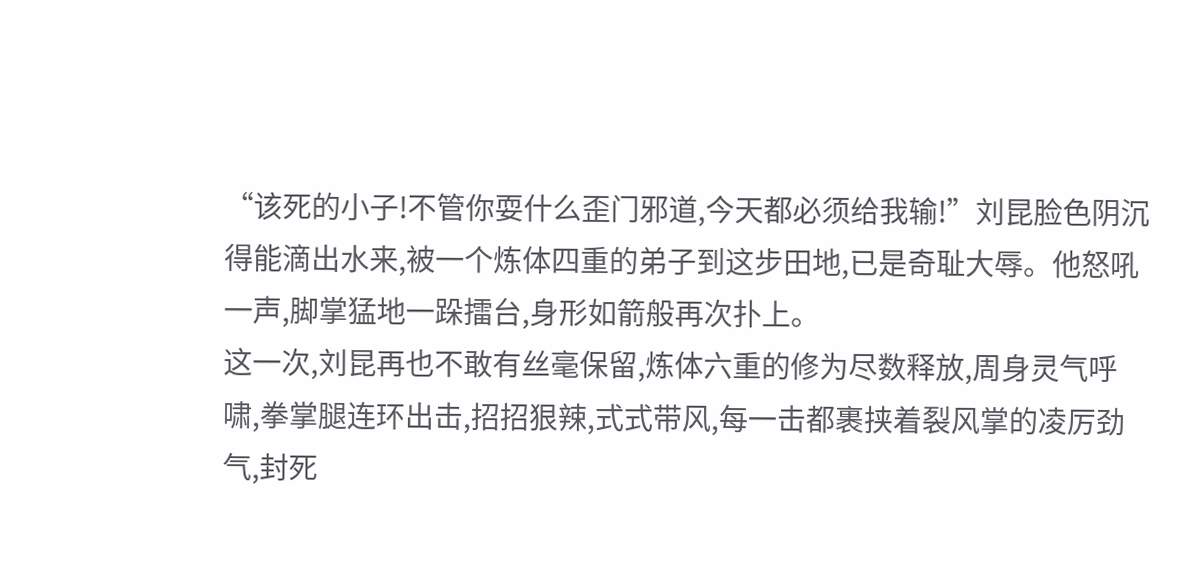“该死的小子!不管你耍什么歪门邪道,今天都必须给我输!”刘昆脸色阴沉得能滴出水来,被一个炼体四重的弟子到这步田地,已是奇耻大辱。他怒吼一声,脚掌猛地一跺擂台,身形如箭般再次扑上。
这一次,刘昆再也不敢有丝毫保留,炼体六重的修为尽数释放,周身灵气呼啸,拳掌腿连环出击,招招狠辣,式式带风,每一击都裹挟着裂风掌的凌厉劲气,封死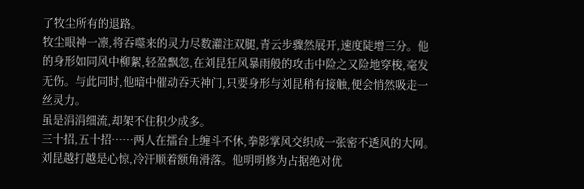了牧尘所有的退路。
牧尘眼神一凛,将吞噬来的灵力尽数灌注双腿,青云步骤然展开,速度陡增三分。他的身形如同风中柳絮,轻盈飘忽,在刘昆狂风暴雨般的攻击中险之又险地穿梭,毫发无伤。与此同时,他暗中催动吞天神门,只要身形与刘昆稍有接触,便会悄然吸走一丝灵力。
虽是涓涓细流,却架不住积少成多。
三十招,五十招……两人在擂台上缠斗不休,拳影掌风交织成一张密不透风的大网。刘昆越打越是心惊,冷汗顺着额角滑落。他明明修为占据绝对优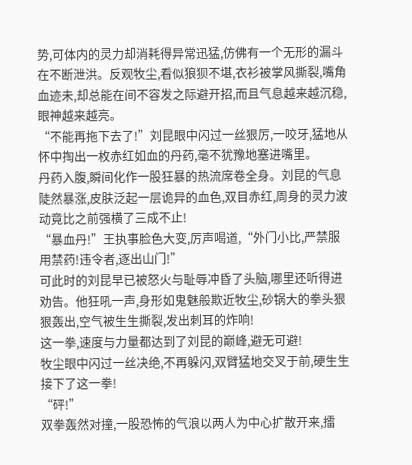势,可体内的灵力却消耗得异常迅猛,仿佛有一个无形的漏斗在不断泄洪。反观牧尘,看似狼狈不堪,衣衫被掌风撕裂,嘴角血迹未,却总能在间不容发之际避开招,而且气息越来越沉稳,眼神越来越亮。
“不能再拖下去了!”刘昆眼中闪过一丝狠厉,一咬牙,猛地从怀中掏出一枚赤红如血的丹药,毫不犹豫地塞进嘴里。
丹药入腹,瞬间化作一股狂暴的热流席卷全身。刘昆的气息陡然暴涨,皮肤泛起一层诡异的血色,双目赤红,周身的灵力波动竟比之前强横了三成不止!
“暴血丹!”王执事脸色大变,厉声喝道,“外门小比,严禁服用禁药!违令者,逐出山门!”
可此时的刘昆早已被怒火与耻辱冲昏了头脑,哪里还听得进劝告。他狂吼一声,身形如鬼魅般欺近牧尘,砂锅大的拳头狠狠轰出,空气被生生撕裂,发出刺耳的炸响!
这一拳,速度与力量都达到了刘昆的巅峰,避无可避!
牧尘眼中闪过一丝决绝,不再躲闪,双臂猛地交叉于前,硬生生接下了这一拳!
“砰!”
双拳轰然对撞,一股恐怖的气浪以两人为中心扩散开来,擂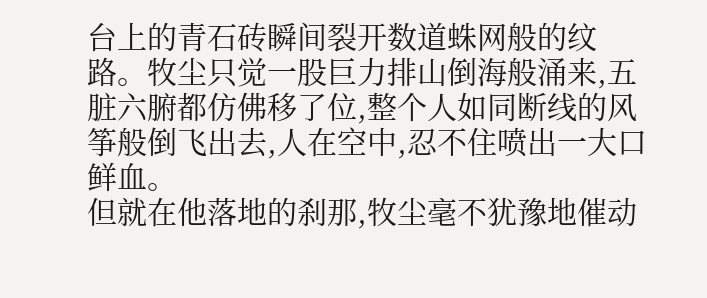台上的青石砖瞬间裂开数道蛛网般的纹路。牧尘只觉一股巨力排山倒海般涌来,五脏六腑都仿佛移了位,整个人如同断线的风筝般倒飞出去,人在空中,忍不住喷出一大口鲜血。
但就在他落地的刹那,牧尘毫不犹豫地催动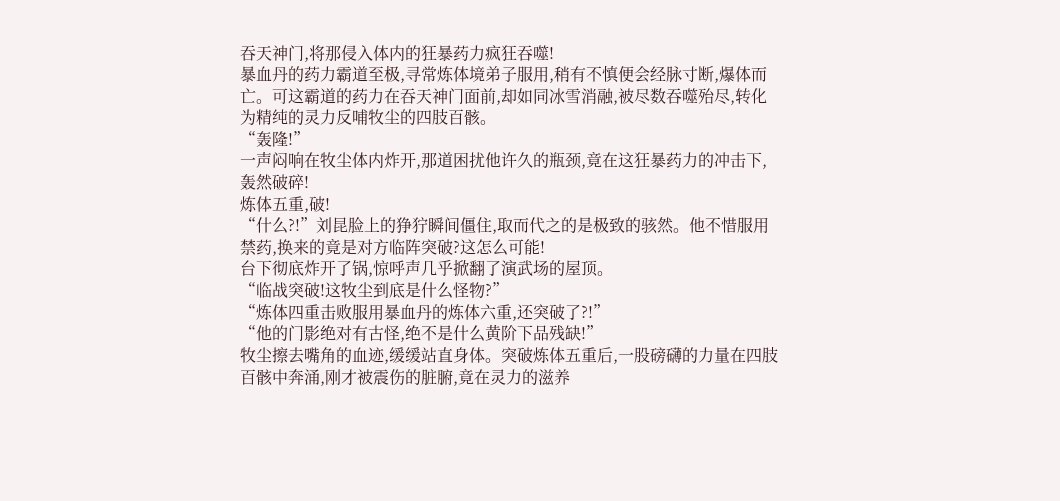吞天神门,将那侵入体内的狂暴药力疯狂吞噬!
暴血丹的药力霸道至极,寻常炼体境弟子服用,稍有不慎便会经脉寸断,爆体而亡。可这霸道的药力在吞天神门面前,却如同冰雪消融,被尽数吞噬殆尽,转化为精纯的灵力反哺牧尘的四肢百骸。
“轰隆!”
一声闷响在牧尘体内炸开,那道困扰他许久的瓶颈,竟在这狂暴药力的冲击下,轰然破碎!
炼体五重,破!
“什么?!”刘昆脸上的狰狞瞬间僵住,取而代之的是极致的骇然。他不惜服用禁药,换来的竟是对方临阵突破?这怎么可能!
台下彻底炸开了锅,惊呼声几乎掀翻了演武场的屋顶。
“临战突破!这牧尘到底是什么怪物?”
“炼体四重击败服用暴血丹的炼体六重,还突破了?!”
“他的门影绝对有古怪,绝不是什么黄阶下品残缺!”
牧尘擦去嘴角的血迹,缓缓站直身体。突破炼体五重后,一股磅礴的力量在四肢百骸中奔涌,刚才被震伤的脏腑,竟在灵力的滋养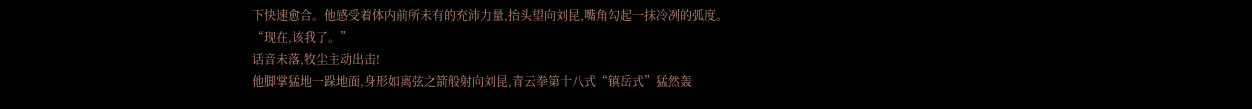下快速愈合。他感受着体内前所未有的充沛力量,抬头望向刘昆,嘴角勾起一抹冷冽的弧度。
“现在,该我了。”
话音未落,牧尘主动出击!
他脚掌猛地一跺地面,身形如离弦之箭般射向刘昆,青云拳第十八式“镇岳式”猛然轰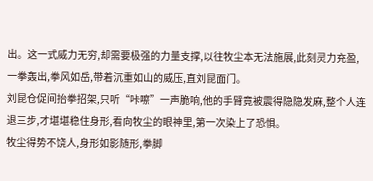出。这一式威力无穷,却需要极强的力量支撑,以往牧尘本无法施展,此刻灵力充盈,一拳轰出,拳风如岳,带着沉重如山的威压,直刘昆面门。
刘昆仓促间抬拳招架,只听“咔嚓”一声脆响,他的手臂竟被震得隐隐发麻,整个人连退三步,才堪堪稳住身形,看向牧尘的眼神里,第一次染上了恐惧。
牧尘得势不饶人,身形如影随形,拳脚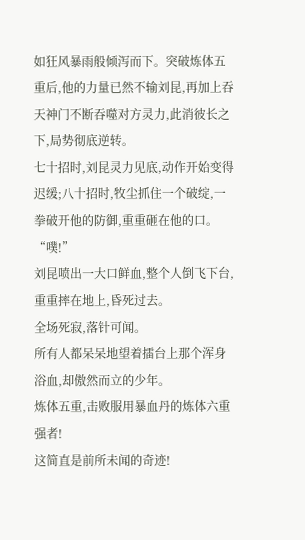如狂风暴雨般倾泻而下。突破炼体五重后,他的力量已然不输刘昆,再加上吞天神门不断吞噬对方灵力,此消彼长之下,局势彻底逆转。
七十招时,刘昆灵力见底,动作开始变得迟缓;八十招时,牧尘抓住一个破绽,一拳破开他的防御,重重砸在他的口。
“噗!”
刘昆喷出一大口鲜血,整个人倒飞下台,重重摔在地上,昏死过去。
全场死寂,落针可闻。
所有人都呆呆地望着擂台上那个浑身浴血,却傲然而立的少年。
炼体五重,击败服用暴血丹的炼体六重强者!
这简直是前所未闻的奇迹!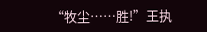“牧尘……胜!”王执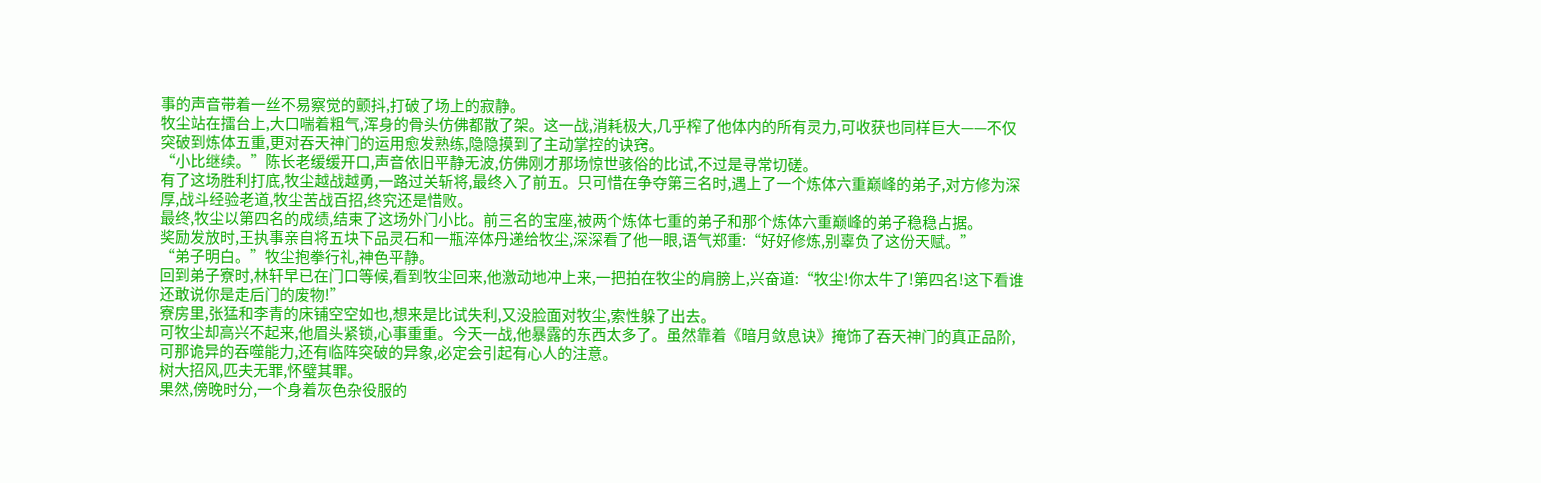事的声音带着一丝不易察觉的颤抖,打破了场上的寂静。
牧尘站在擂台上,大口喘着粗气,浑身的骨头仿佛都散了架。这一战,消耗极大,几乎榨了他体内的所有灵力,可收获也同样巨大——不仅突破到炼体五重,更对吞天神门的运用愈发熟练,隐隐摸到了主动掌控的诀窍。
“小比继续。”陈长老缓缓开口,声音依旧平静无波,仿佛刚才那场惊世骇俗的比试,不过是寻常切磋。
有了这场胜利打底,牧尘越战越勇,一路过关斩将,最终入了前五。只可惜在争夺第三名时,遇上了一个炼体六重巅峰的弟子,对方修为深厚,战斗经验老道,牧尘苦战百招,终究还是惜败。
最终,牧尘以第四名的成绩,结束了这场外门小比。前三名的宝座,被两个炼体七重的弟子和那个炼体六重巅峰的弟子稳稳占据。
奖励发放时,王执事亲自将五块下品灵石和一瓶淬体丹递给牧尘,深深看了他一眼,语气郑重:“好好修炼,别辜负了这份天赋。”
“弟子明白。”牧尘抱拳行礼,神色平静。
回到弟子寮时,林轩早已在门口等候,看到牧尘回来,他激动地冲上来,一把拍在牧尘的肩膀上,兴奋道:“牧尘!你太牛了!第四名!这下看谁还敢说你是走后门的废物!”
寮房里,张猛和李青的床铺空空如也,想来是比试失利,又没脸面对牧尘,索性躲了出去。
可牧尘却高兴不起来,他眉头紧锁,心事重重。今天一战,他暴露的东西太多了。虽然靠着《暗月敛息诀》掩饰了吞天神门的真正品阶,可那诡异的吞噬能力,还有临阵突破的异象,必定会引起有心人的注意。
树大招风,匹夫无罪,怀璧其罪。
果然,傍晚时分,一个身着灰色杂役服的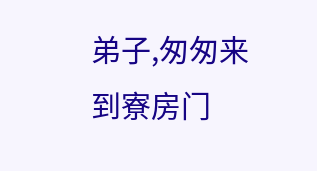弟子,匆匆来到寮房门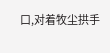口,对着牧尘拱手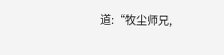道:“牧尘师兄,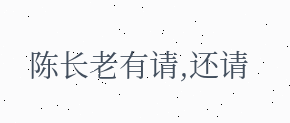陈长老有请,还请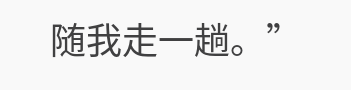随我走一趟。”